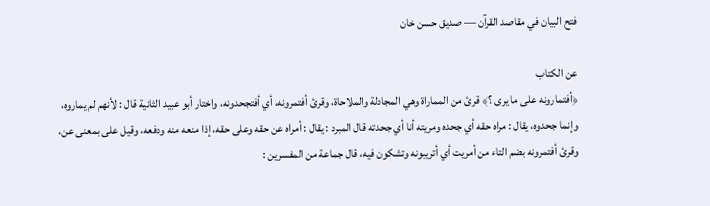فتح البيان في مقاصد القرآن — صديق حسن خان

عن الكتاب
﴿أفتمارونه على ما يرى ؟﴾ قرئ من المماراة وهي المجادلة والملاحاة، وقرئ أفتمرونه، أي أفتجحدونه، واختار أبو عبيد الثانية قال : لأنهم لم يماروه، وإنما جحدوه، يقال : مراه حقه أي جحده ومريته أنا أي جحدته قال المبرد : يقال : أمراه عن حقه وعلى حقه، إذا منعه منه ودفعه، وقيل على بمعنى عن، وقرئ أفتمرونه بضم التاء من أمريت أي أتريبونه وتشكون فيه، قال جماعة من المفسرين :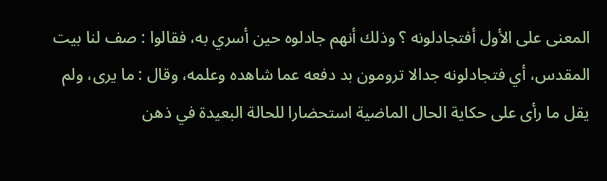المعنى على الأول أفتجادلونه ؟ وذلك أنهم جادلوه حين أسري به، فقالوا : صف لنا بيت المقدس، أي فتجادلونه جدالا ترومون بد دفعه عما شاهده وعلمه، وقال : ما يرى، ولم يقل ما رأى على حكاية الحال الماضية استحضارا للحالة البعيدة في ذهن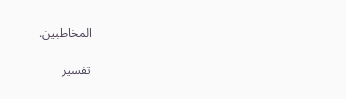المخاطبين.

تفسير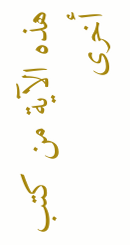هذه الآية من كتب أخرى